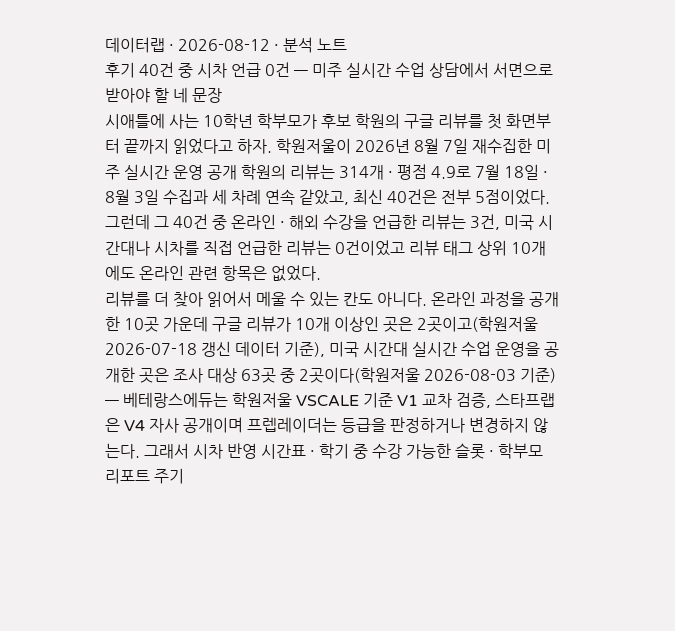데이터랩 · 2026-08-12 · 분석 노트
후기 40건 중 시차 언급 0건 — 미주 실시간 수업 상담에서 서면으로 받아야 할 네 문장
시애틀에 사는 10학년 학부모가 후보 학원의 구글 리뷰를 첫 화면부터 끝까지 읽었다고 하자. 학원저울이 2026년 8월 7일 재수집한 미주 실시간 운영 공개 학원의 리뷰는 314개 · 평점 4.9로 7월 18일 · 8월 3일 수집과 세 차례 연속 같았고, 최신 40건은 전부 5점이었다. 그런데 그 40건 중 온라인 · 해외 수강을 언급한 리뷰는 3건, 미국 시간대나 시차를 직접 언급한 리뷰는 0건이었고 리뷰 태그 상위 10개에도 온라인 관련 항목은 없었다.
리뷰를 더 찾아 읽어서 메울 수 있는 칸도 아니다. 온라인 과정을 공개한 10곳 가운데 구글 리뷰가 10개 이상인 곳은 2곳이고(학원저울 2026-07-18 갱신 데이터 기준), 미국 시간대 실시간 수업 운영을 공개한 곳은 조사 대상 63곳 중 2곳이다(학원저울 2026-08-03 기준) — 베테랑스에듀는 학원저울 VSCALE 기준 V1 교차 검증, 스타프랩은 V4 자사 공개이며 프렙레이더는 등급을 판정하거나 변경하지 않는다. 그래서 시차 반영 시간표 · 학기 중 수강 가능한 슬롯 · 학부모 리포트 주기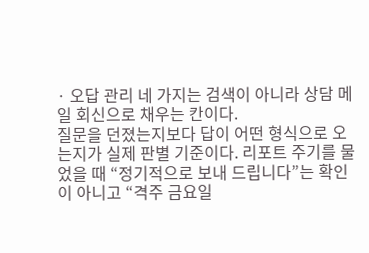· 오답 관리 네 가지는 검색이 아니라 상담 메일 회신으로 채우는 칸이다.
질문을 던졌는지보다 답이 어떤 형식으로 오는지가 실제 판별 기준이다. 리포트 주기를 물었을 때 “정기적으로 보내 드립니다”는 확인이 아니고 “격주 금요일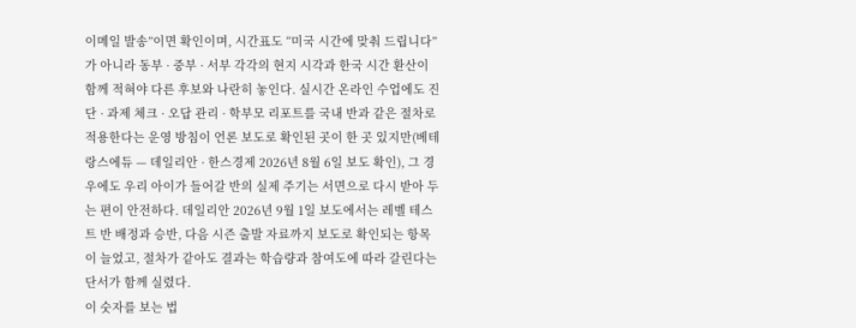이메일 발송”이면 확인이며, 시간표도 “미국 시간에 맞춰 드립니다”가 아니라 동부 · 중부 · 서부 각각의 현지 시각과 한국 시간 환산이 함께 적혀야 다른 후보와 나란히 놓인다. 실시간 온라인 수업에도 진단 · 과제 체크 · 오답 관리 · 학부모 리포트를 국내 반과 같은 절차로 적용한다는 운영 방침이 언론 보도로 확인된 곳이 한 곳 있지만(베테랑스에듀 — 데일리안 · 한스경제 2026년 8월 6일 보도 확인), 그 경우에도 우리 아이가 들어갈 반의 실제 주기는 서면으로 다시 받아 두는 편이 안전하다. 데일리안 2026년 9월 1일 보도에서는 레벨 테스트 반 배정과 승반, 다음 시즌 출발 자료까지 보도로 확인되는 항목이 늘었고, 절차가 같아도 결과는 학습량과 참여도에 따라 갈린다는 단서가 함께 실렸다.
이 숫자를 보는 법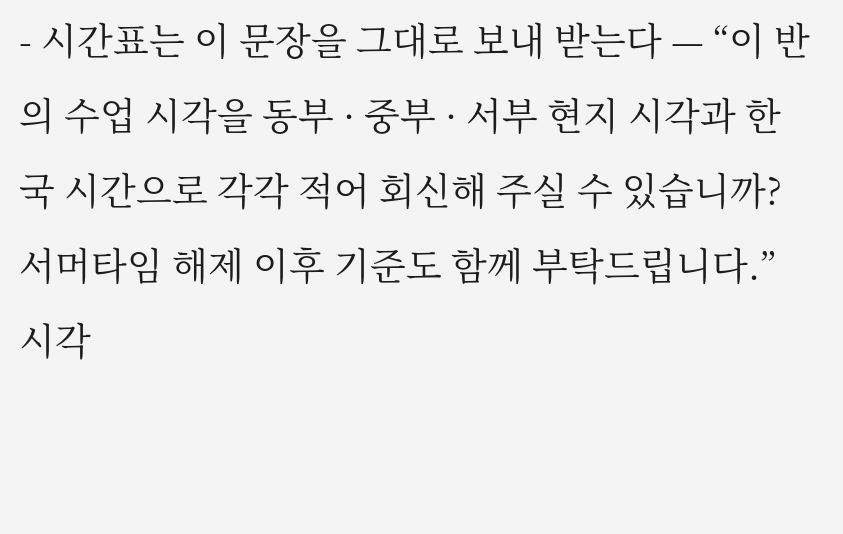- 시간표는 이 문장을 그대로 보내 받는다 — “이 반의 수업 시각을 동부 · 중부 · 서부 현지 시각과 한국 시간으로 각각 적어 회신해 주실 수 있습니까? 서머타임 해제 이후 기준도 함께 부탁드립니다.” 시각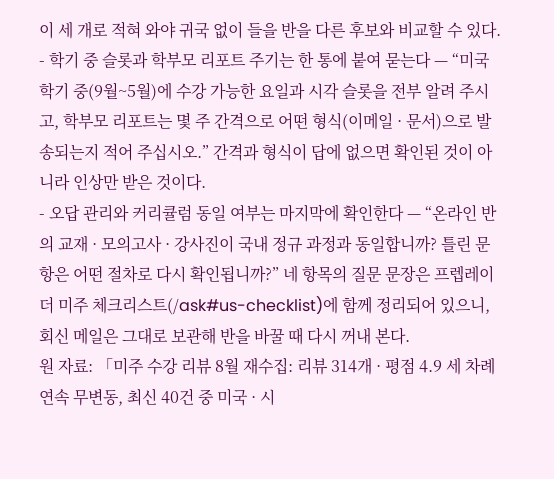이 세 개로 적혀 와야 귀국 없이 들을 반을 다른 후보와 비교할 수 있다.
- 학기 중 슬롯과 학부모 리포트 주기는 한 통에 붙여 묻는다 — “미국 학기 중(9월~5월)에 수강 가능한 요일과 시각 슬롯을 전부 알려 주시고, 학부모 리포트는 몇 주 간격으로 어떤 형식(이메일 · 문서)으로 발송되는지 적어 주십시오.” 간격과 형식이 답에 없으면 확인된 것이 아니라 인상만 받은 것이다.
- 오답 관리와 커리큘럼 동일 여부는 마지막에 확인한다 — “온라인 반의 교재 · 모의고사 · 강사진이 국내 정규 과정과 동일합니까? 틀린 문항은 어떤 절차로 다시 확인됩니까?” 네 항목의 질문 문장은 프렙레이더 미주 체크리스트(/ask#us-checklist)에 함께 정리되어 있으니, 회신 메일은 그대로 보관해 반을 바꿀 때 다시 꺼내 본다.
원 자료: 「미주 수강 리뷰 8월 재수집: 리뷰 314개 · 평점 4.9 세 차례 연속 무변동, 최신 40건 중 미국 · 시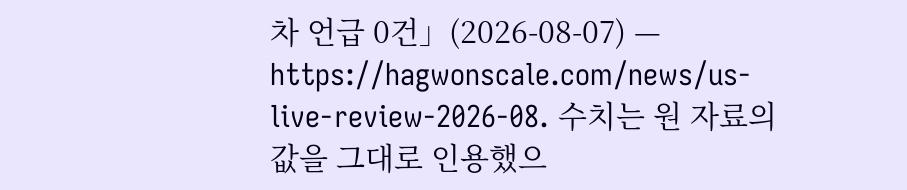차 언급 0건」(2026-08-07) — https://hagwonscale.com/news/us-live-review-2026-08. 수치는 원 자료의 값을 그대로 인용했으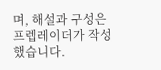며, 해설과 구성은 프렙레이더가 작성했습니다.